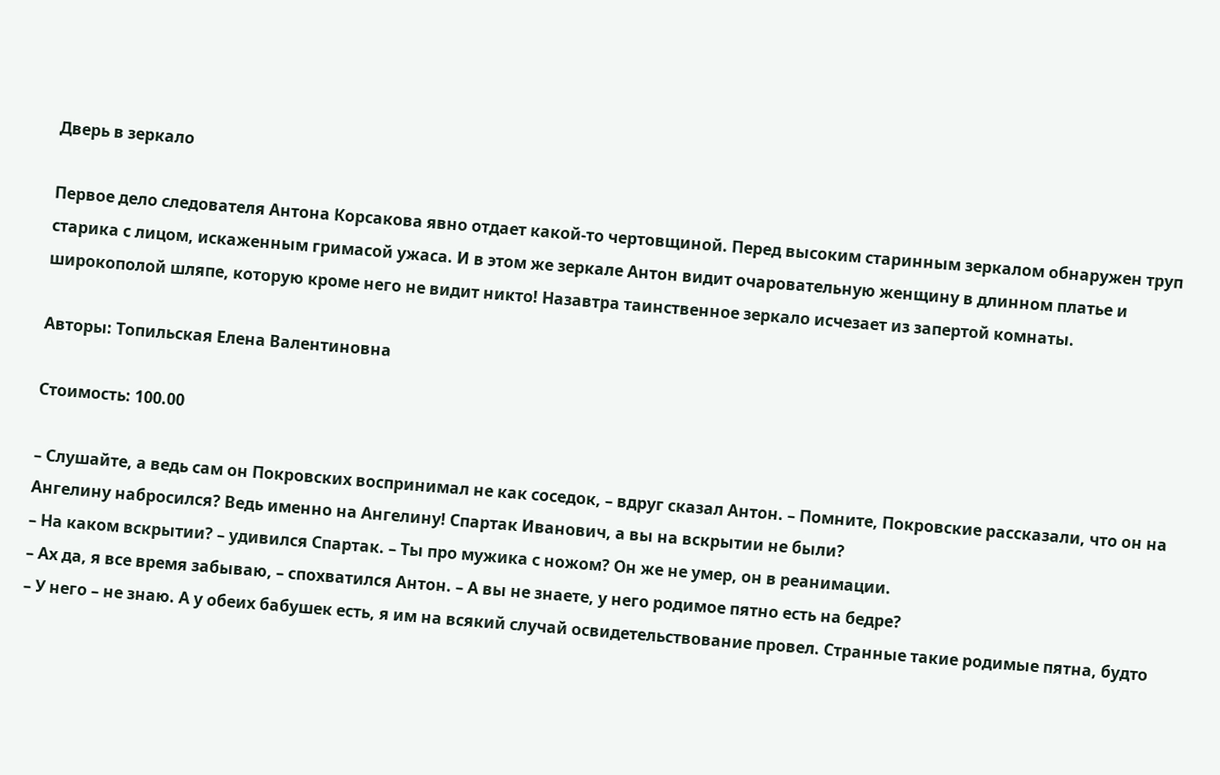Дверь в зеркало

Первое дело следователя Антона Корсакова явно отдает какой-то чертовщиной. Перед высоким старинным зеркалом обнаружен труп старика с лицом, искаженным гримасой ужаса. И в этом же зеркале Антон видит очаровательную женщину в длинном платье и широкополой шляпе, которую кроме него не видит никто! Назавтра таинственное зеркало исчезает из запертой комнаты.

Авторы: Топильская Елена Валентиновна

Стоимость: 100.00

– Слушайте, а ведь сам он Покровских воспринимал не как соседок, – вдруг сказал Антон. – Помните, Покровские рассказали, что он на Ангелину набросился? Ведь именно на Ангелину! Спартак Иванович, а вы на вскрытии не были?
– На каком вскрытии? – удивился Спартак. – Ты про мужика с ножом? Он же не умер, он в реанимации.
– Ах да, я все время забываю, – спохватился Антон. – А вы не знаете, у него родимое пятно есть на бедре?
– У него – не знаю. А у обеих бабушек есть, я им на всякий случай освидетельствование провел. Странные такие родимые пятна, будто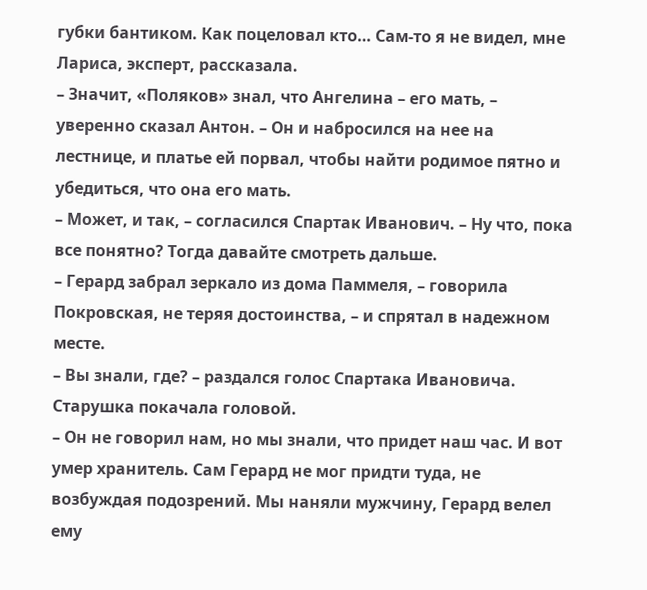губки бантиком. Как поцеловал кто… Сам-то я не видел, мне Лариса, эксперт, рассказала.
– Значит, «Поляков» знал, что Ангелина – его мать, – уверенно сказал Антон. – Он и набросился на нее на лестнице, и платье ей порвал, чтобы найти родимое пятно и убедиться, что она его мать.
– Может, и так, – согласился Спартак Иванович. – Ну что, пока все понятно? Тогда давайте смотреть дальше.
– Герард забрал зеркало из дома Паммеля, – говорила Покровская, не теряя достоинства, – и спрятал в надежном месте.
– Вы знали, где? – раздался голос Спартака Ивановича.
Старушка покачала головой.
– Он не говорил нам, но мы знали, что придет наш час. И вот умер хранитель. Сам Герард не мог придти туда, не возбуждая подозрений. Мы наняли мужчину, Герард велел ему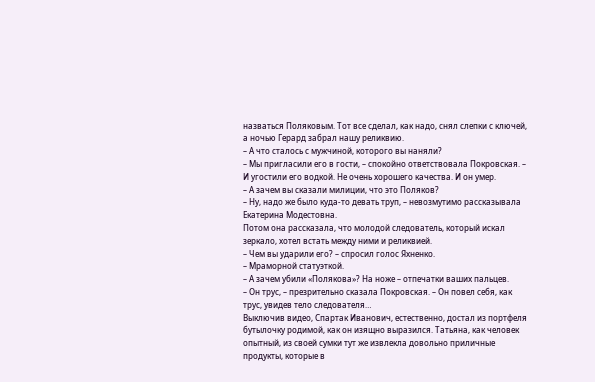назваться Поляковым. Тот все сделал, как надо, снял слепки с ключей, а ночью Герард забрал нашу реликвию.
– А что сталось с мужчиной, которого вы наняли?
– Мы пригласили его в гости, – спокойно ответствовала Покровская. – И угостили его водкой. Не очень хорошего качества. И он умер.
– А зачем вы сказали милиции, что это Поляков?
– Ну, надо же было куда-то девать труп, – невозмутимо рассказывала Екатерина Модестовна.
Потом она рассказала, что молодой следователь, который искал зеркало, хотел встать между ними и реликвией.
– Чем вы ударили его? – спросил голос Яхненко.
– Мраморной статуэткой.
– А зачем убили «Полякова»? На ноже – отпечатки ваших пальцев.
– Он трус, – презрительно сказала Покровская. – Он повел себя, как трус, увидев тело следователя…
Выключив видео, Спартак Иванович, естественно, достал из портфеля бутылочку родимой, как он изящно выразился. Татьяна, как человек опытный, из своей сумки тут же извлекла довольно приличные продукты, которые в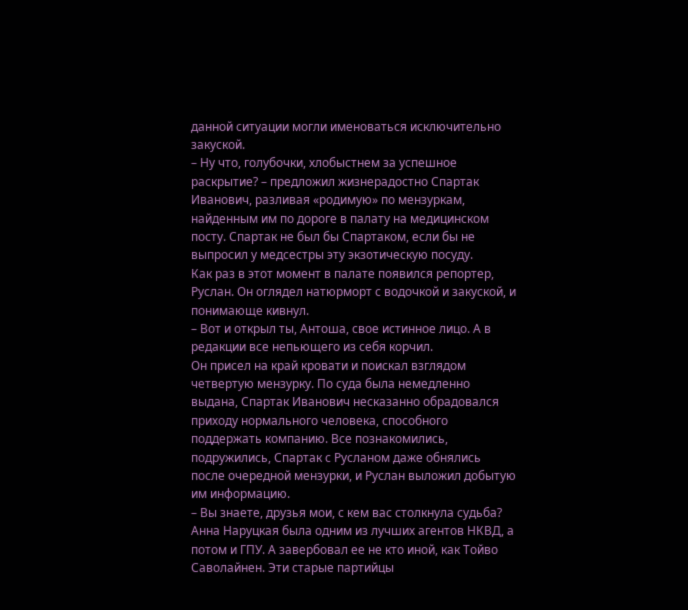данной ситуации могли именоваться исключительно закуской.
– Ну что, голубочки, хлобыстнем за успешное раскрытие? – предложил жизнерадостно Спартак Иванович, разливая «родимую» по мензуркам, найденным им по дороге в палату на медицинском посту. Спартак не был бы Спартаком, если бы не выпросил у медсестры эту экзотическую посуду.
Как раз в этот момент в палате появился репортер, Руслан. Он оглядел натюрморт с водочкой и закуской, и понимающе кивнул.
– Вот и открыл ты, Антоша, свое истинное лицо. А в редакции все непьющего из себя корчил.
Он присел на край кровати и поискал взглядом четвертую мензурку. По суда была немедленно выдана, Спартак Иванович несказанно обрадовался приходу нормального человека, способного поддержать компанию. Все познакомились, подружились, Спартак с Русланом даже обнялись после очередной мензурки, и Руслан выложил добытую им информацию.
– Вы знаете, друзья мои, с кем вас столкнула судьба? Анна Наруцкая была одним из лучших агентов НКВД, а потом и ГПУ. А завербовал ее не кто иной, как Тойво Саволайнен. Эти старые партийцы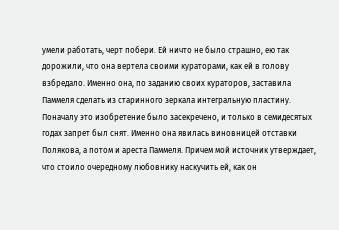умели работать, черт побери. Ей ничто не было страшно, ею так дорожили, что она вертела своими кураторами, как ей в голову взбредало. Именно она, по заданию своих кураторов, заставила Паммеля сделать из старинного зеркала интегральную пластину. Поначалу это изобретение было засекречено, и только в семидесятых годах запрет был снят. Именно она явилась виновницей отставки Полякова, а потом и ареста Паммеля. Причем мой источник утверждает, что стоило очередному любовнику наскучить ей, как он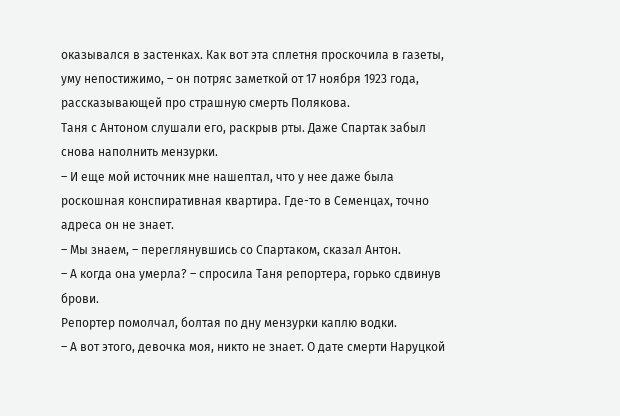оказывался в застенках. Как вот эта сплетня проскочила в газеты, уму непостижимо, – он потряс заметкой от 17 ноября 1923 года, рассказывающей про страшную смерть Полякова.
Таня с Антоном слушали его, раскрыв рты. Даже Спартак забыл снова наполнить мензурки.
– И еще мой источник мне нашептал, что у нее даже была роскошная конспиративная квартира. Где-то в Семенцах, точно адреса он не знает.
– Мы знаем, – переглянувшись со Спартаком, сказал Антон.
– А когда она умерла? – спросила Таня репортера, горько сдвинув брови.
Репортер помолчал, болтая по дну мензурки каплю водки.
– А вот этого, девочка моя, никто не знает. О дате смерти Наруцкой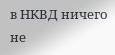в НКВД ничего не